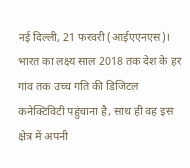नई दिल्ली, 21 फरवरी (आईएएनएस)। भारत का लक्ष्य साल 2018 तक देश के हर गांव तक उच्च गति की डिजिटल कनेक्टिविटी पहुंचाना है, साथ ही वह इस क्षेत्र में अपनी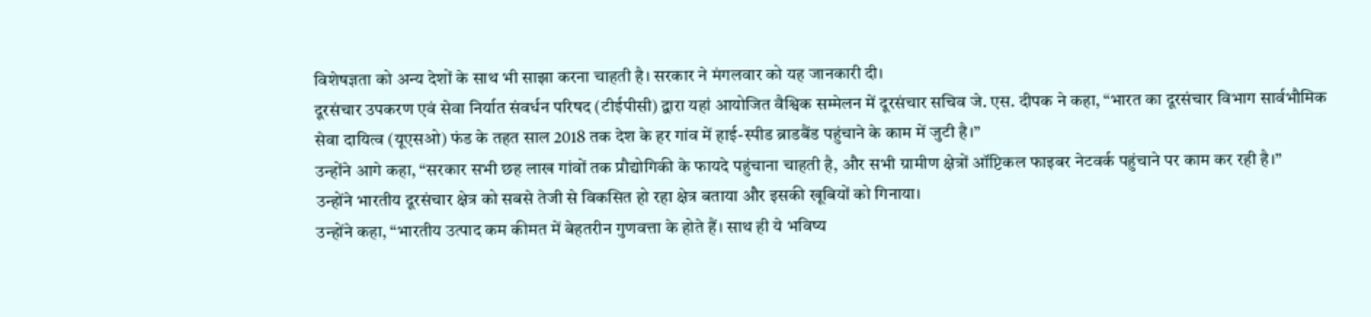विशेषज्ञता को अन्य देशों के साथ भी साझा करना चाहती है। सरकार ने मंगलवार को यह जानकारी दी।
दूरसंचार उपकरण एवं सेवा निर्यात संवर्धन परिषद (टीईपीसी) द्वारा यहां आयोजित वैश्विक सम्मेलन में दूरसंचार सचिव जे. एस. दीपक ने कहा, “भारत का दूरसंचार विभाग सार्वभौमिक सेवा दायित्व (यूएसओ) फंड के तहत साल 2018 तक देश के हर गांव में हाई-स्पीड ब्राडबैंड पहुंचाने के काम में जुटी है।”
उन्होंने आगे कहा, “सरकार सभी छह लाख गांवों तक प्रौद्योगिकी के फायदे पहुंचाना चाहती है, और सभी ग्रामीण क्षेत्रों ऑप्टिकल फाइबर नेटवर्क पहुंचाने पर काम कर रही है।”
उन्होंने भारतीय दूरसंचार क्षेत्र को सबसे तेजी से विकसित हो रहा क्षेत्र बताया और इसकी खूबियों को गिनाया।
उन्होंने कहा, “भारतीय उत्पाद कम कीमत में बेहतरीन गुणवत्ता के होते हैं। साथ ही ये भविष्य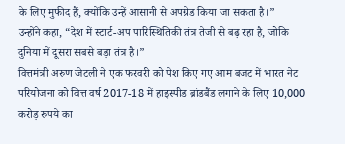के लिए मुफीद हैं, क्योंकि उन्हें आसानी से अपग्रेड किया जा सकता है।”
उन्होंने कहा, “देश में स्टार्ट-अप पारिस्थितिकी तंत्र तेजी से बढ़ रहा है, जोकि दुनिया में दूसरा सबसे बड़ा तंत्र है।”
वित्तमंत्री अरुण जेटली ने एक फरवरी को पेश किए गए आम बजट में भारत नेट परियोजना को वित्त वर्ष 2017-18 में हाइस्पीड ब्रांडबैंड लगाने के लिए 10,000 करोड़ रुपये का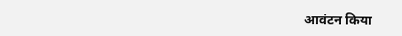आवंटन किया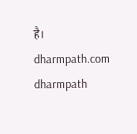है।
dharmpath.com dharmpath